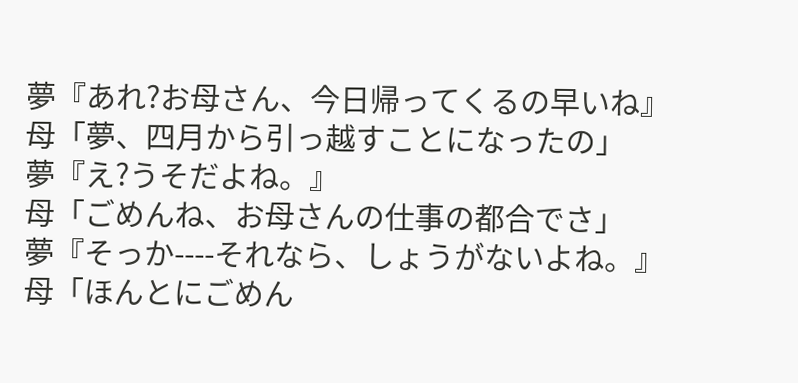夢『あれ?お母さん、今日帰ってくるの早いね』
母「夢、四月から引っ越すことになったの」
夢『え?うそだよね。』
母「ごめんね、お母さんの仕事の都合でさ」
夢『そっか----それなら、しょうがないよね。』
母「ほんとにごめん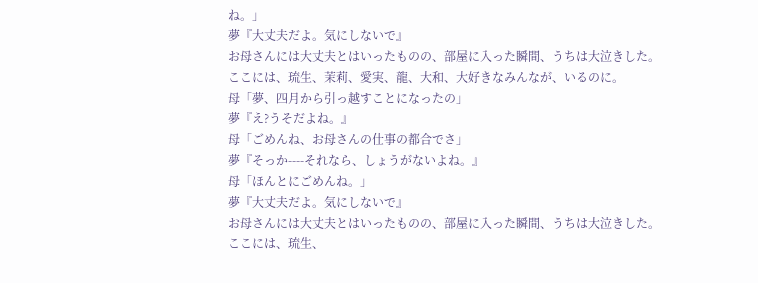ね。」
夢『大丈夫だよ。気にしないで』
お母さんには大丈夫とはいったものの、部屋に入った瞬間、うちは大泣きした。
ここには、琉生、茉莉、愛実、龍、大和、大好きなみんなが、いるのに。
母「夢、四月から引っ越すことになったの」
夢『え?うそだよね。』
母「ごめんね、お母さんの仕事の都合でさ」
夢『そっか----それなら、しょうがないよね。』
母「ほんとにごめんね。」
夢『大丈夫だよ。気にしないで』
お母さんには大丈夫とはいったものの、部屋に入った瞬間、うちは大泣きした。
ここには、琉生、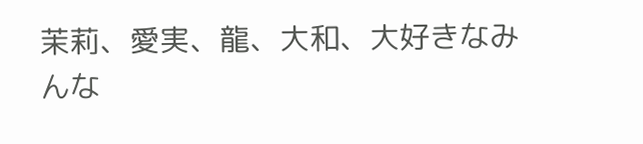茉莉、愛実、龍、大和、大好きなみんな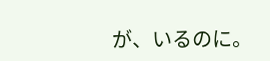が、いるのに。